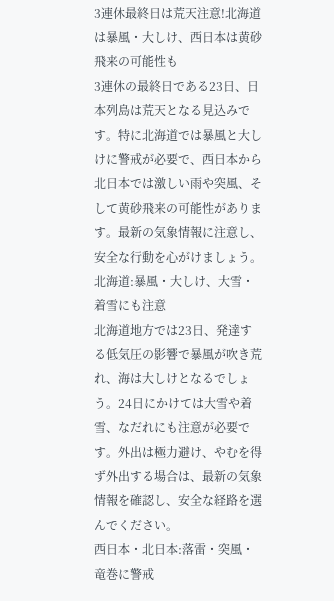3連休最終日は荒天注意!北海道は暴風・大しけ、西日本は黄砂飛来の可能性も
3連休の最終日である23日、日本列島は荒天となる見込みです。特に北海道では暴風と大しけに警戒が必要で、西日本から北日本では激しい雨や突風、そして黄砂飛来の可能性があります。最新の気象情報に注意し、安全な行動を心がけましょう。
北海道:暴風・大しけ、大雪・着雪にも注意
北海道地方では23日、発達する低気圧の影響で暴風が吹き荒れ、海は大しけとなるでしょう。24日にかけては大雪や着雪、なだれにも注意が必要です。外出は極力避け、やむを得ず外出する場合は、最新の気象情報を確認し、安全な経路を選んでください。
西日本・北日本:落雷・突風・竜巻に警戒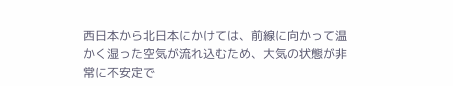西日本から北日本にかけては、前線に向かって温かく湿った空気が流れ込むため、大気の状態が非常に不安定で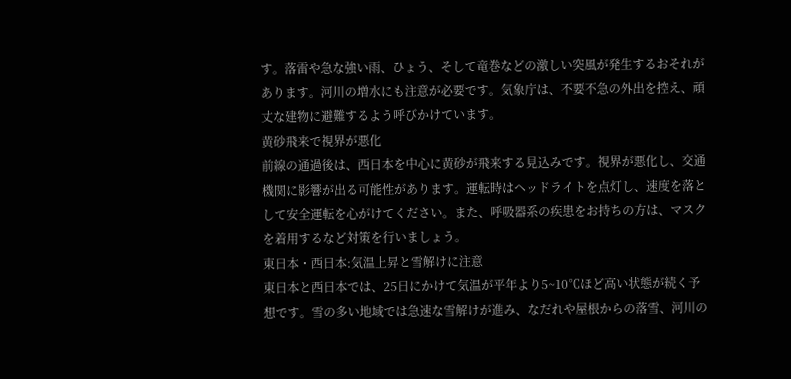す。落雷や急な強い雨、ひょう、そして竜巻などの激しい突風が発生するおそれがあります。河川の増水にも注意が必要です。気象庁は、不要不急の外出を控え、頑丈な建物に避難するよう呼びかけています。
黄砂飛来で視界が悪化
前線の通過後は、西日本を中心に黄砂が飛来する見込みです。視界が悪化し、交通機関に影響が出る可能性があります。運転時はヘッドライトを点灯し、速度を落として安全運転を心がけてください。また、呼吸器系の疾患をお持ちの方は、マスクを着用するなど対策を行いましょう。
東日本・西日本:気温上昇と雪解けに注意
東日本と西日本では、25日にかけて気温が平年より5~10℃ほど高い状態が続く予想です。雪の多い地域では急速な雪解けが進み、なだれや屋根からの落雪、河川の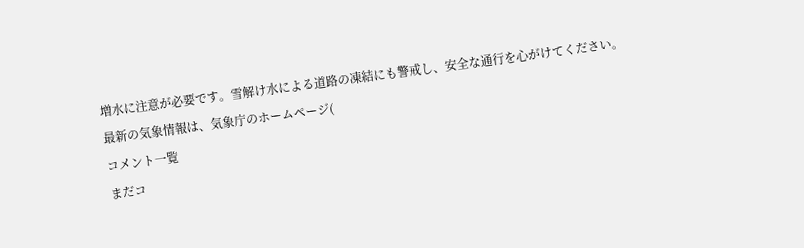増水に注意が必要です。雪解け水による道路の凍結にも警戒し、安全な通行を心がけてください。
最新の気象情報は、気象庁のホームページ(
コメント一覧
まだコ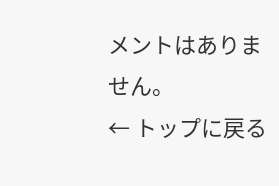メントはありません。
← トップに戻る